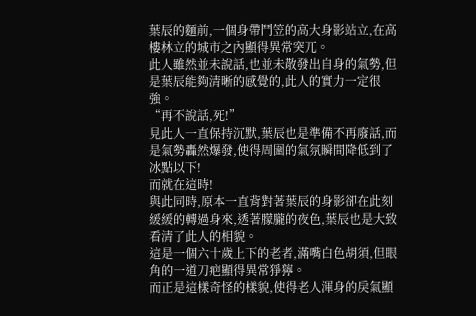葉辰的麵前,一個身帶鬥笠的高大身影站立,在高樓林立的城市之內顯得異常突兀。
此人雖然並未說話,也並未散發出自身的氣勢,但是葉辰能夠清晰的感覺的,此人的實力一定很強。
“再不說話,死!”
見此人一直保持沉默,葉辰也是準備不再廢話,而是氣勢轟然爆發,使得周圍的氣氛瞬間降低到了冰點以下!
而就在這時!
與此同時,原本一直背對著葉辰的身影卻在此刻緩緩的轉過身來,透著朦朧的夜色,葉辰也是大致看清了此人的相貌。
這是一個六十歲上下的老者,滿嘴白色胡須,但眼角的一道刀疤顯得異常猙獰。
而正是這樣奇怪的樣貌,使得老人渾身的戾氣顯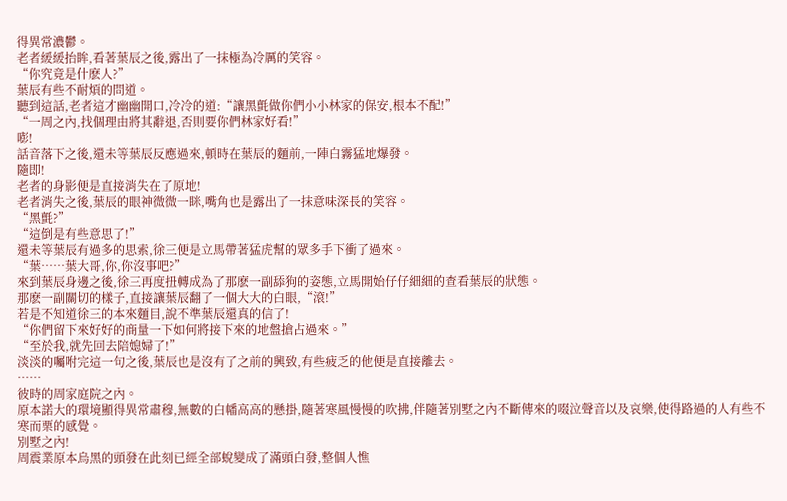得異常濃鬱。
老者緩緩抬眸,看著葉辰之後,露出了一抹極為冷厲的笑容。
“你究竟是什麽人?”
葉辰有些不耐煩的問道。
聽到這話,老者這才幽幽開口,冷冷的道:“讓黑氈做你們小小林家的保安,根本不配!”
“一周之內,找個理由將其辭退,否則要你們林家好看!”
嘭!
話音落下之後,還未等葉辰反應過來,頓時在葉辰的麵前,一陣白霧猛地爆發。
隨即!
老者的身影便是直接消失在了原地!
老者消失之後,葉辰的眼神微微一眯,嘴角也是露出了一抹意味深長的笑容。
“黑氈?”
“這倒是有些意思了!”
還未等葉辰有過多的思索,徐三便是立馬帶著猛虎幫的眾多手下衝了過來。
“葉……葉大哥,你,你沒事吧?”
來到葉辰身邊之後,徐三再度扭轉成為了那麽一副舔狗的姿態,立馬開始仔仔細細的查看葉辰的狀態。
那麽一副關切的樣子,直接讓葉辰翻了一個大大的白眼,“滾!”
若是不知道徐三的本來麵目,說不準葉辰還真的信了!
“你們留下來好好的商量一下如何將接下來的地盤搶占過來。”
“至於我,就先回去陪媳婦了!”
淡淡的囑咐完這一句之後,葉辰也是沒有了之前的興致,有些疲乏的他便是直接離去。
……
彼時的周家庭院之內。
原本諾大的環境顯得異常肅穆,無數的白幡高高的懸掛,隨著寒風慢慢的吹拂,伴隨著別墅之內不斷傳來的啜泣聲音以及哀樂,使得路過的人有些不寒而栗的感覺。
別墅之內!
周震業原本烏黑的頭發在此刻已經全部蛻變成了滿頭白發,整個人憔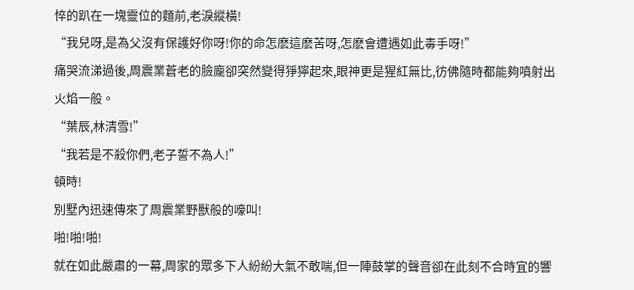悴的趴在一塊靈位的麵前,老淚縱橫!
“我兒呀,是為父沒有保護好你呀!你的命怎麽這麽苦呀,怎麽會遭遇如此毒手呀!”
痛哭流涕過後,周震業蒼老的臉龐卻突然變得猙獰起來,眼神更是猩紅無比,彷佛隨時都能夠噴射出火焰一般。
“葉辰,林清雪!”
“我若是不殺你們,老子誓不為人!”
頓時!
別墅內迅速傳來了周震業野獸般的嚎叫!
啪!啪!啪!
就在如此嚴肅的一幕,周家的眾多下人紛紛大氣不敢喘,但一陣鼓掌的聲音卻在此刻不合時宜的響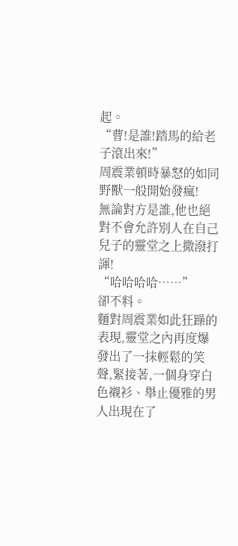起。
“曹!是誰!踏馬的給老子滾出來!”
周震業頓時暴怒的如同野獸一般開始發瘋!
無論對方是誰,他也絕對不會允許別人在自己兒子的靈堂之上撒潑打諢!
“哈哈哈哈……”
卻不料。
麵對周震業如此狂躁的表現,靈堂之內再度爆發出了一抹輕鬆的笑聲,緊接著,一個身穿白色襯衫、舉止優雅的男人出現在了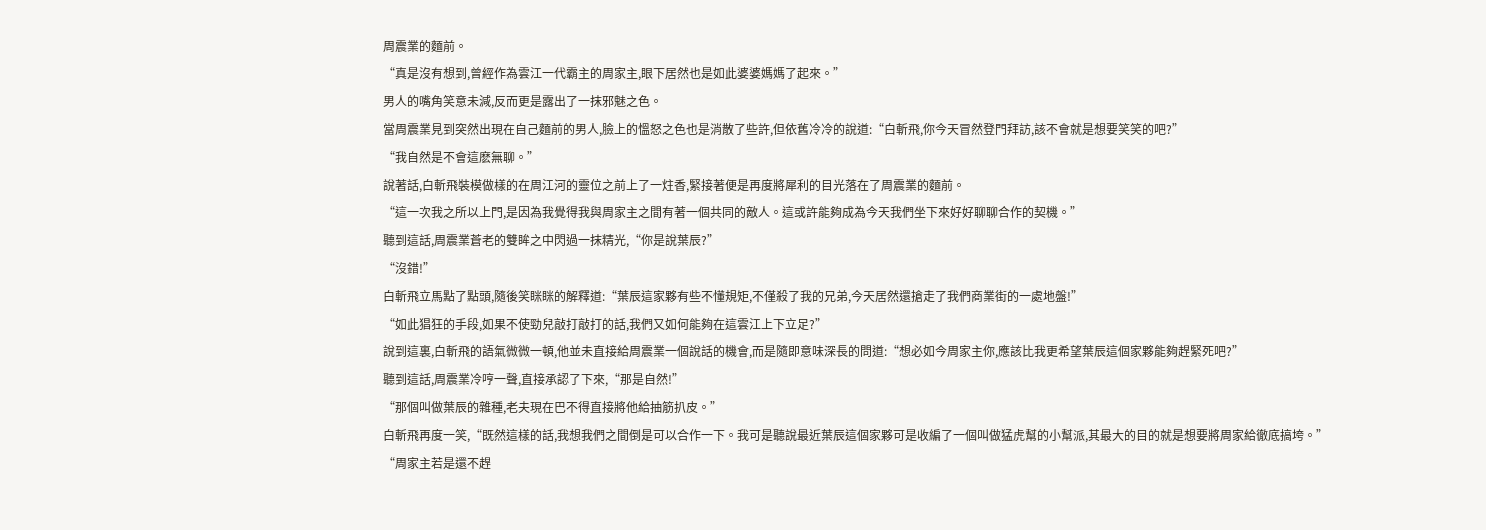周震業的麵前。
“真是沒有想到,曾經作為雲江一代霸主的周家主,眼下居然也是如此婆婆媽媽了起來。”
男人的嘴角笑意未減,反而更是露出了一抹邪魅之色。
當周震業見到突然出現在自己麵前的男人,臉上的慍怒之色也是消散了些許,但依舊冷冷的說道:“白斬飛,你今天冒然登門拜訪,該不會就是想要笑笑的吧?”
“我自然是不會這麽無聊。”
說著話,白斬飛裝模做樣的在周江河的靈位之前上了一炷香,緊接著便是再度將犀利的目光落在了周震業的麵前。
“這一次我之所以上門,是因為我覺得我與周家主之間有著一個共同的敵人。這或許能夠成為今天我們坐下來好好聊聊合作的契機。”
聽到這話,周震業蒼老的雙眸之中閃過一抹精光,“你是說葉辰?”
“沒錯!”
白斬飛立馬點了點頭,隨後笑眯眯的解釋道:“葉辰這家夥有些不懂規矩,不僅殺了我的兄弟,今天居然還搶走了我們商業街的一處地盤!”
“如此猖狂的手段,如果不使勁兒敲打敲打的話,我們又如何能夠在這雲江上下立足?”
說到這裏,白斬飛的語氣微微一頓,他並未直接給周震業一個說話的機會,而是隨即意味深長的問道:“想必如今周家主你,應該比我更希望葉辰這個家夥能夠趕緊死吧?”
聽到這話,周震業冷哼一聲,直接承認了下來,“那是自然!”
“那個叫做葉辰的雜種,老夫現在巴不得直接將他給抽筋扒皮。”
白斬飛再度一笑,“既然這樣的話,我想我們之間倒是可以合作一下。我可是聽說最近葉辰這個家夥可是收編了一個叫做猛虎幫的小幫派,其最大的目的就是想要將周家給徹底搞垮。”
“周家主若是還不趕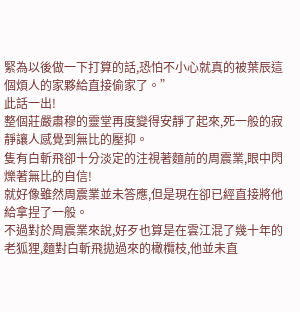緊為以後做一下打算的話,恐怕不小心就真的被葉辰這個煩人的家夥給直接偷家了。”
此話一出!
整個莊嚴肅穆的靈堂再度變得安靜了起來,死一般的寂靜讓人感覺到無比的壓抑。
隻有白斬飛卻十分淡定的注視著麵前的周震業,眼中閃爍著無比的自信!
就好像雖然周震業並未答應,但是現在卻已經直接將他給拿捏了一般。
不過對於周震業來說,好歹也算是在雲江混了幾十年的老狐狸,麵對白斬飛拋過來的橄欖枝,他並未直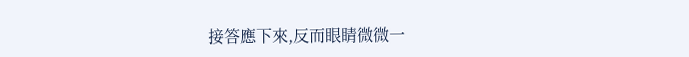接答應下來,反而眼睛微微一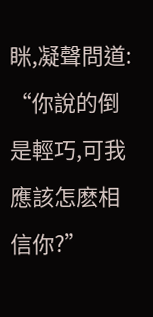眯,凝聲問道:
“你說的倒是輕巧,可我應該怎麽相信你?”